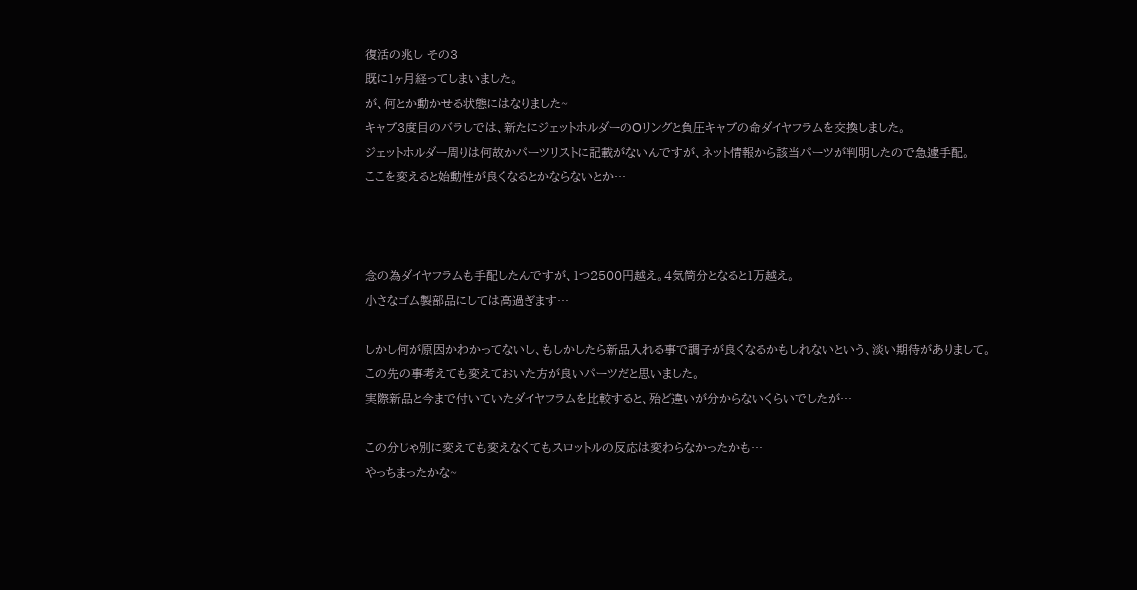復活の兆し その3
既に1ヶ月経ってしまいました。
が、何とか動かせる状態にはなりました~
キャブ3度目のバラしでは、新たにジェットホルダーのOリングと負圧キャブの命ダイヤフラムを交換しました。
ジェットホルダー周りは何故かパーツリストに記載がないんですが、ネット情報から該当パーツが判明したので急遽手配。
ここを変えると始動性が良くなるとかならないとか…



念の為ダイヤフラムも手配したんですが、1つ2500円越え。4気筒分となると1万越え。
小さなゴム製部品にしては高過ぎます…

しかし何が原因かわかってないし、もしかしたら新品入れる事で調子が良くなるかもしれないという、淡い期待がありまして。
この先の事考えても変えておいた方が良いパーツだと思いました。
実際新品と今まで付いていたダイヤフラムを比較すると、殆ど違いが分からないくらいでしたが…

この分じゃ別に変えても変えなくてもスロットルの反応は変わらなかったかも…
やっちまったかな~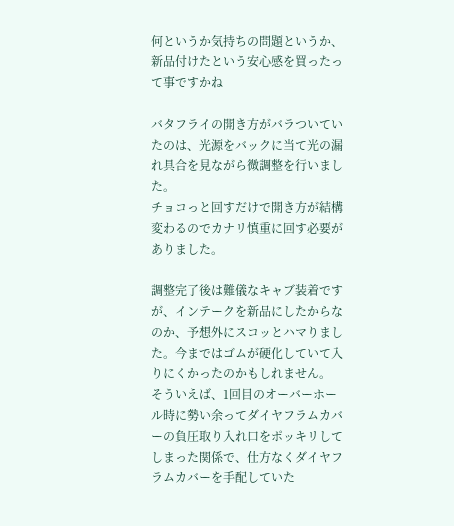何というか気持ちの問題というか、新品付けたという安心感を買ったって事ですかね

バタフライの開き方がバラついていたのは、光源をバックに当て光の漏れ具合を見ながら微調整を行いました。
チョコっと回すだけで開き方が結構変わるのでカナリ慎重に回す必要がありました。

調整完了後は難儀なキャブ装着ですが、インテークを新品にしたからなのか、予想外にスコッとハマりました。今まではゴムが硬化していて入りにくかったのかもしれません。
そういえば、1回目のオーバーホール時に勢い余ってダイヤフラムカバーの負圧取り入れ口をポッキリしてしまった関係で、仕方なくダイヤフラムカバーを手配していた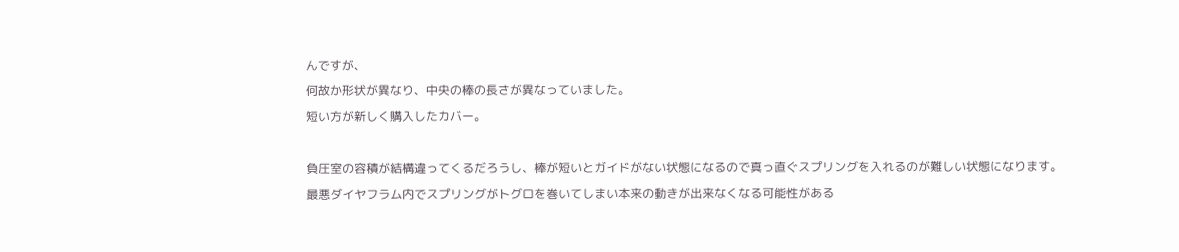んですが、
何故か形状が異なり、中央の棒の長さが異なっていました。
短い方が新しく購入したカバー。

負圧室の容積が結構違ってくるだろうし、棒が短いとガイドがない状態になるので真っ直ぐスプリングを入れるのが難しい状態になります。
最悪ダイヤフラム内でスプリングがトグロを巻いてしまい本来の動きが出来なくなる可能性がある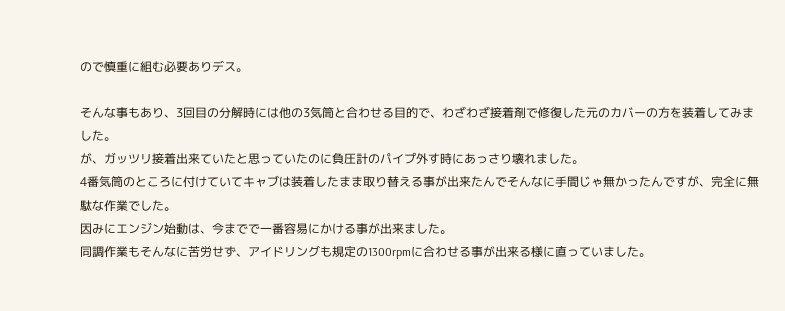ので慎重に組む必要ありデス。

そんな事もあり、3回目の分解時には他の3気筒と合わせる目的で、わざわざ接着剤で修復した元のカバーの方を装着してみました。
が、ガッツリ接着出来ていたと思っていたのに負圧計のパイプ外す時にあっさり壊れました。
4番気筒のところに付けていてキャブは装着したまま取り替える事が出来たんでそんなに手間じゃ無かったんですが、完全に無駄な作業でした。
因みにエンジン始動は、今までで一番容易にかける事が出来ました。
同調作業もそんなに苦労せず、アイドリングも規定の1300rpmに合わせる事が出来る様に直っていました。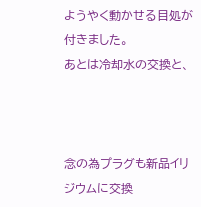ようやく動かせる目処が付きました。
あとは冷却水の交換と、



念の為プラグも新品イリジウムに交換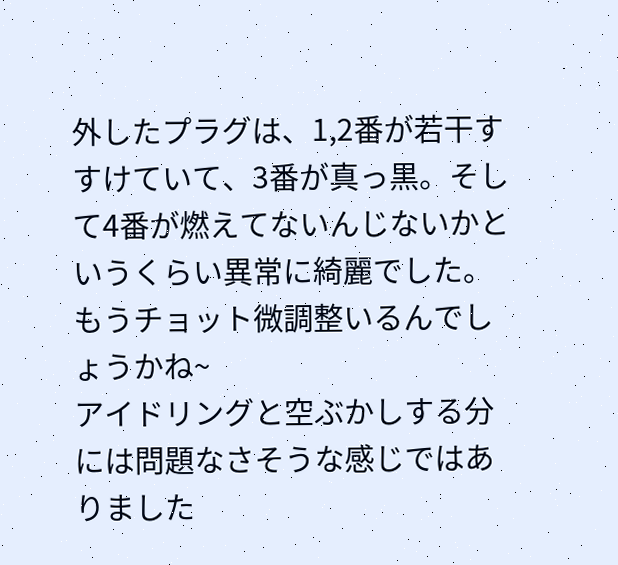外したプラグは、1,2番が若干すすけていて、3番が真っ黒。そして4番が燃えてないんじないかというくらい異常に綺麗でした。
もうチョット微調整いるんでしょうかね~
アイドリングと空ぶかしする分には問題なさそうな感じではありました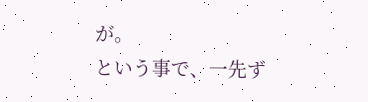が。
という事で、一先ず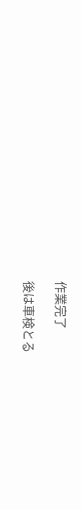作業完了

後は車検とる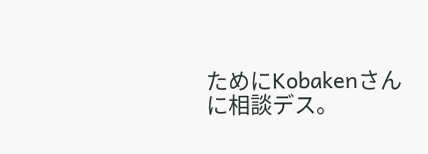ためにKobakenさんに相談デス。